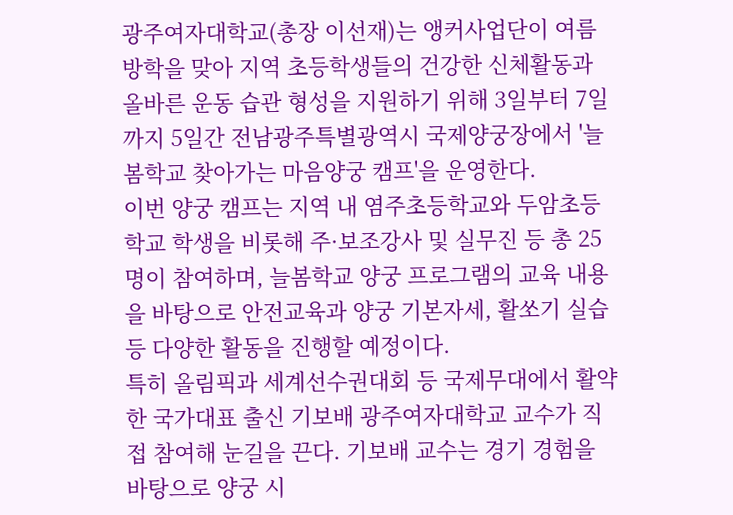광주여자대학교(총장 이선재)는 앵커사업단이 여름방학을 맞아 지역 초등학생들의 건강한 신체활동과 올바른 운동 습관 형성을 지원하기 위해 3일부터 7일까지 5일간 전남광주특별광역시 국제양궁장에서 '늘봄학교 찾아가는 마음양궁 캠프'을 운영한다.
이번 양궁 캠프는 지역 내 염주초등학교와 두암초등학교 학생을 비롯해 주·보조강사 및 실무진 등 총 25명이 참여하며, 늘봄학교 양궁 프로그램의 교육 내용을 바탕으로 안전교육과 양궁 기본자세, 활쏘기 실습 등 다양한 활동을 진행할 예정이다.
특히 올림픽과 세계선수권대회 등 국제무대에서 활약한 국가대표 출신 기보배 광주여자대학교 교수가 직접 참여해 눈길을 끈다. 기보배 교수는 경기 경험을 바탕으로 양궁 시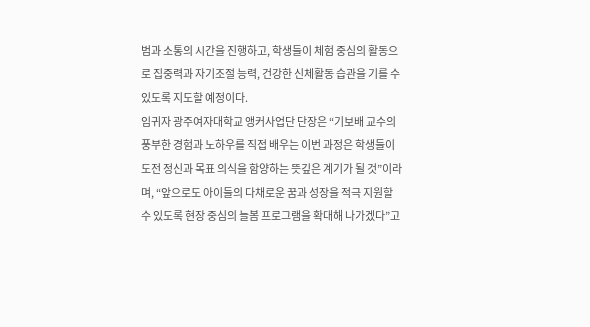범과 소통의 시간을 진행하고, 학생들이 체험 중심의 활동으로 집중력과 자기조절 능력, 건강한 신체활동 습관을 기를 수 있도록 지도할 예정이다.
임귀자 광주여자대학교 앵커사업단 단장은 “기보배 교수의 풍부한 경험과 노하우를 직접 배우는 이번 과정은 학생들이 도전 정신과 목표 의식을 함양하는 뜻깊은 계기가 될 것”이라며, “앞으로도 아이들의 다채로운 꿈과 성장을 적극 지원할 수 있도록 현장 중심의 늘봄 프로그램을 확대해 나가겠다”고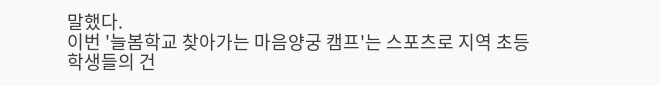말했다.
이번 '늘봄학교 찾아가는 마음양궁 캠프'는 스포츠로 지역 초등학생들의 건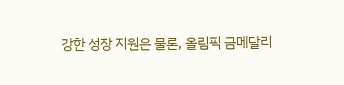강한 성장 지원은 물론, 올림픽 금메달리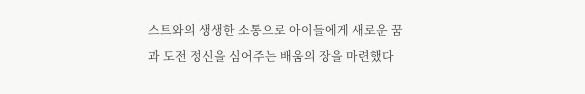스트와의 생생한 소통으로 아이들에게 새로운 꿈과 도전 정신을 심어주는 배움의 장을 마련했다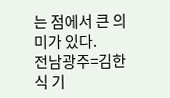는 점에서 큰 의미가 있다.
전남광주=김한식 기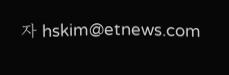자 hskim@etnews.com